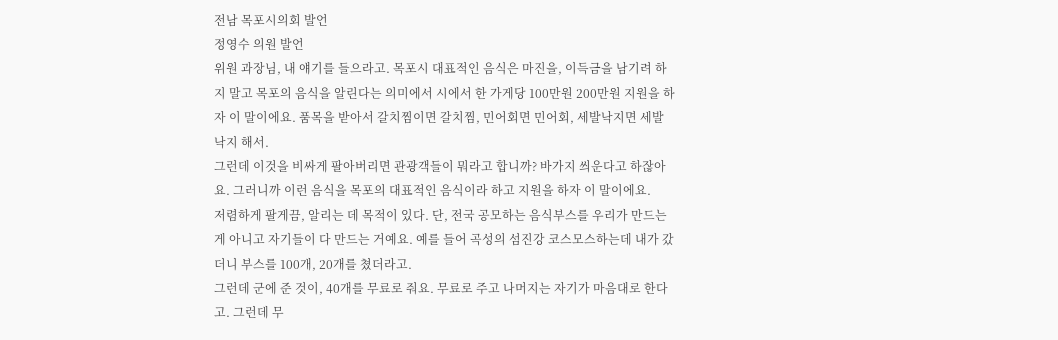전남 목포시의회 발언
정영수 의원 발언
위원 과장님, 내 얘기를 들으라고. 목포시 대표적인 음식은 마진을, 이득금을 남기려 하지 말고 목포의 음식을 알린다는 의미에서 시에서 한 가게당 100만원 200만원 지원을 하자 이 말이에요. 품목을 받아서 갈치찜이면 갈치찜, 민어회면 민어회, 세발낙지면 세발낙지 해서.
그런데 이것을 비싸게 팔아버리면 관광객들이 뭐라고 합니까? 바가지 씌운다고 하잖아요. 그러니까 이런 음식을 목포의 대표적인 음식이라 하고 지원을 하자 이 말이에요.
저렴하게 팔게끔, 알리는 데 목적이 있다. 단, 전국 공모하는 음식부스를 우리가 만드는 게 아니고 자기들이 다 만드는 거예요. 예를 들어 곡성의 섬진강 코스모스하는데 내가 갔더니 부스를 100개, 20개를 쳤더라고.
그런데 군에 준 것이, 40개를 무료로 줘요. 무료로 주고 나머지는 자기가 마음대로 한다고. 그런데 무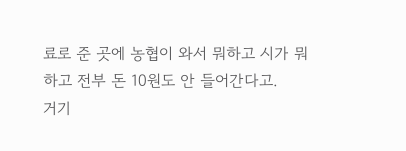료로 준 곳에 농협이 와서 뭐하고 시가 뭐하고 전부 돈 10원도 안 들어간다고.
거기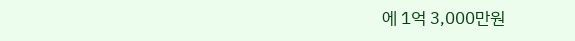에 1억 3,000만원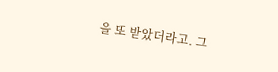을 또 받았더라고. 그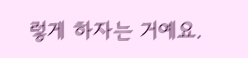렇게 하자는 거예요.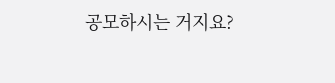공모하시는 거지요?